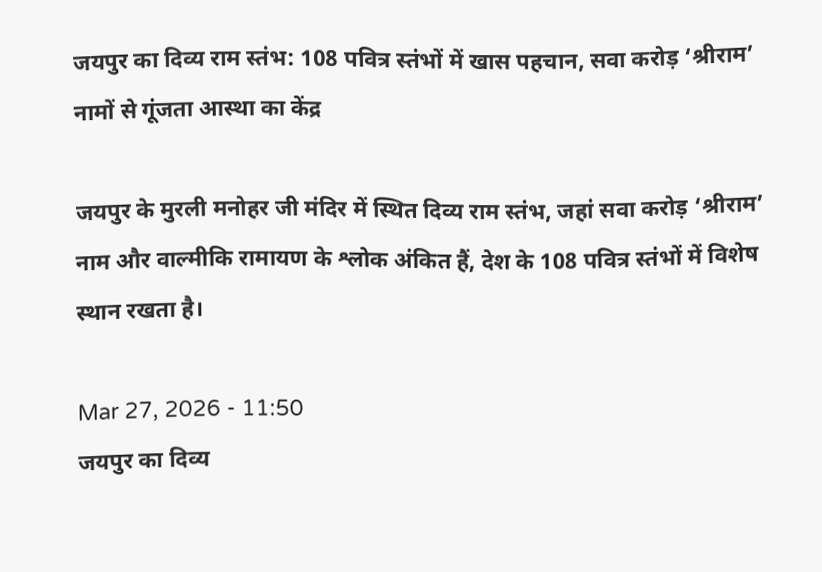जयपुर का दिव्य राम स्तंभ: 108 पवित्र स्तंभों में खास पहचान, सवा करोड़ ‘श्रीराम’ नामों से गूंजता आस्था का केंद्र

जयपुर के मुरली मनोहर जी मंदिर में स्थित दिव्य राम स्तंभ, जहां सवा करोड़ ‘श्रीराम’ नाम और वाल्मीकि रामायण के श्लोक अंकित हैं, देश के 108 पवित्र स्तंभों में विशेष स्थान रखता है।

Mar 27, 2026 - 11:50
जयपुर का दिव्य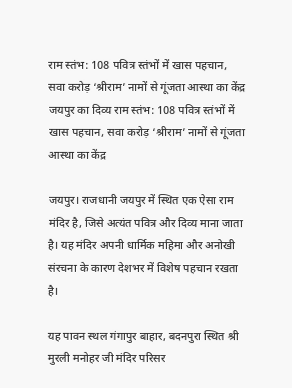राम स्तंभ: 108 पवित्र स्तंभों में खास पहचान, सवा करोड़ ‘श्रीराम’ नामों से गूंजता आस्था का केंद्र
जयपुर का दिव्य राम स्तंभ: 108 पवित्र स्तंभों में खास पहचान, सवा करोड़ ‘श्रीराम’ नामों से गूंजता आस्था का केंद्र

जयपुर। राजधानी जयपुर में स्थित एक ऐसा राम मंदिर है, जिसे अत्यंत पवित्र और दिव्य माना जाता है। यह मंदिर अपनी धार्मिक महिमा और अनोखी संरचना के कारण देशभर में विशेष पहचान रखता है।

यह पावन स्थल गंगापुर बाहार, बदनपुरा स्थित श्री मुरली मनोहर जी मंदिर परिसर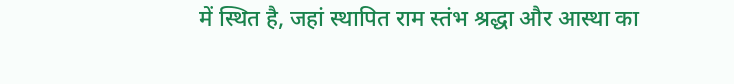में स्थित है, जहां स्थापित राम स्तंभ श्रद्धा और आस्था का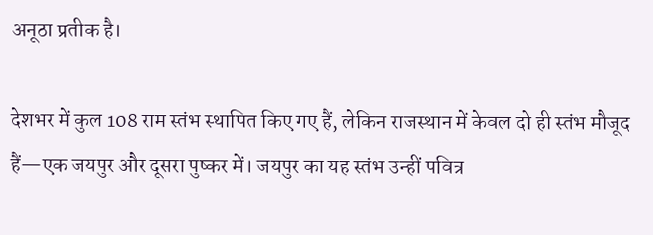अनूठा प्रतीक है।

देशभर में कुल 108 राम स्तंभ स्थापित किए गए हैं, लेकिन राजस्थान में केवल दो ही स्तंभ मौजूद हैं—एक जयपुर और दूसरा पुष्कर में। जयपुर का यह स्तंभ उन्हीं पवित्र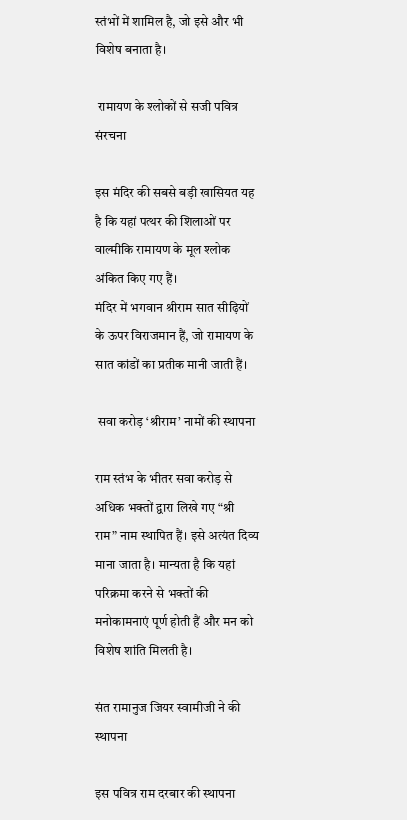स्तंभों में शामिल है, जो इसे और भी विशेष बनाता है।

 रामायण के श्लोकों से सजी पवित्र संरचना

इस मंदिर की सबसे बड़ी खासियत यह है कि यहां पत्थर की शिलाओं पर वाल्मीकि रामायण के मूल श्लोक अंकित किए गए हैं।
मंदिर में भगवान श्रीराम सात सीढ़ियों के ऊपर विराजमान हैं, जो रामायण के सात कांडों का प्रतीक मानी जाती हैं।

 सवा करोड़ ‘श्रीराम’ नामों की स्थापना

राम स्तंभ के भीतर सवा करोड़ से अधिक भक्तों द्वारा लिखे गए “श्री राम” नाम स्थापित हैं। इसे अत्यंत दिव्य माना जाता है। मान्यता है कि यहां परिक्रमा करने से भक्तों की मनोकामनाएं पूर्ण होती हैं और मन को विशेष शांति मिलती है।

संत रामानुज जियर स्वामीजी ने की स्थापना

इस पवित्र राम दरबार की स्थापना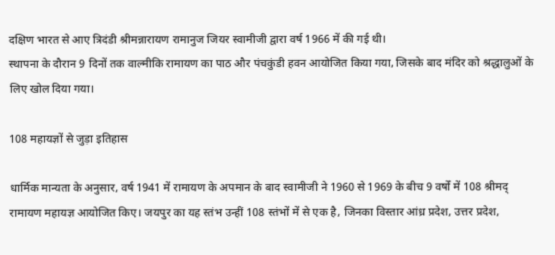दक्षिण भारत से आए त्रिदंडी श्रीमन्नारायण रामानुज जियर स्वामीजी द्वारा वर्ष 1966 में की गई थी।
स्थापना के दौरान 9 दिनों तक वाल्मीकि रामायण का पाठ और पंचकुंडी हवन आयोजित किया गया, जिसके बाद मंदिर को श्रद्धालुओं के लिए खोल दिया गया।

108 महायज्ञों से जुड़ा इतिहास

धार्मिक मान्यता के अनुसार, वर्ष 1941 में रामायण के अपमान के बाद स्वामीजी ने 1960 से 1969 के बीच 9 वर्षों में 108 श्रीमद् रामायण महायज्ञ आयोजित किए। जयपुर का यह स्तंभ उन्हीं 108 स्तंभों में से एक है, जिनका विस्तार आंध्र प्रदेश, उत्तर प्रदेश,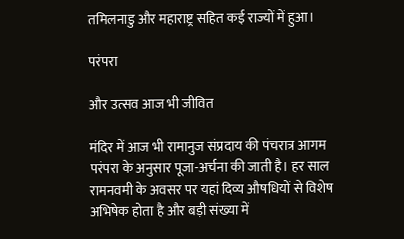तमिलनाडु और महाराष्ट्र सहित कई राज्यों में हुआ।

परंपरा

और उत्सव आज भी जीवित

मंदिर में आज भी रामानुज संप्रदाय की पंचरात्र आगम परंपरा के अनुसार पूजा-अर्चना की जाती है। हर साल रामनवमी के अवसर पर यहां दिव्य औषधियों से विशेष अभिषेक होता है और बड़ी संख्या में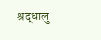श्रद्धालु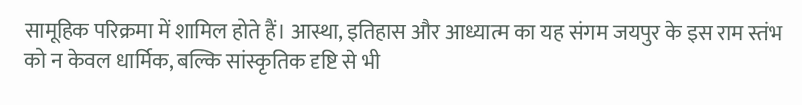सामूहिक परिक्रमा में शामिल होते हैं। आस्था, इतिहास और आध्यात्म का यह संगम जयपुर के इस राम स्तंभ को न केवल धार्मिक, बल्कि सांस्कृतिक दृष्टि से भी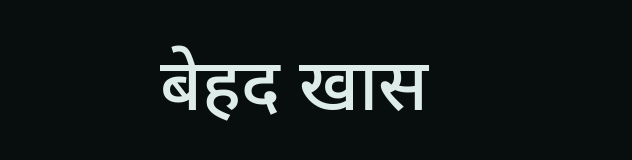बेहद खास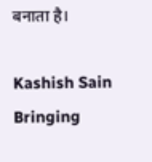बनाता है।

Kashish Sain Bringing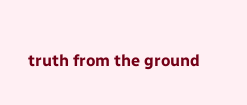truth from the ground